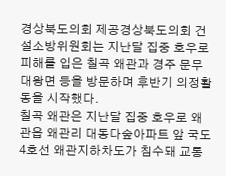경상북도의회 제공경상북도의회 건설소방위원회는 지난달 집중 호우로 피해를 입은 칠곡 왜관과 경주 문무대왕면 등을 방문하며 후반기 의정활동을 시작했다.
칠곡 왜관은 지난달 집중 호우로 왜관읍 왜관리 대동다숲아파트 앞 국도 4호선 왜관지하차도가 침수돼 교통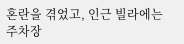혼란을 겪었고, 인근 빌라에는 주차장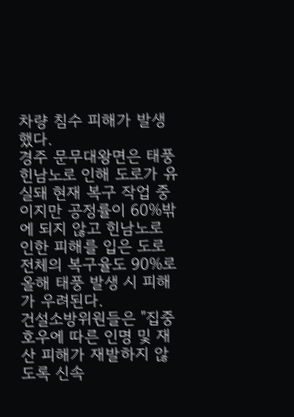차량 침수 피해가 발생했다.
경주 문무대왕면은 태풍 힌남노로 인해 도로가 유실돼 현재 복구 작업 중이지만 공정률이 60%밖에 되지 않고 힌남노로 인한 피해를 입은 도로 전체의 복구율도 90%로 올해 태풍 발생 시 피해가 우려된다.
건설소방위원들은 "집중호우에 따른 인명 및 재산 피해가 재발하지 않도록 신속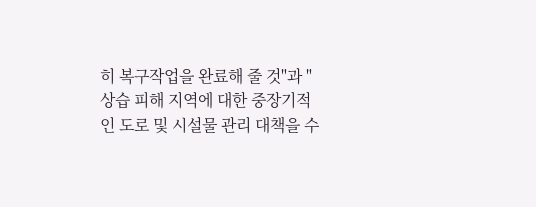히 복구작업을 완료해 줄 것"과 "상습 피해 지역에 대한 중장기적인 도로 및 시설물 관리 대책을 수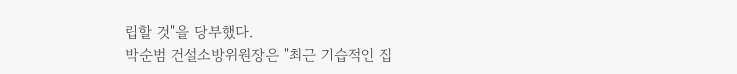립할 것"을 당부했다.
박순범 건설소방위원장은 "최근 기습적인 집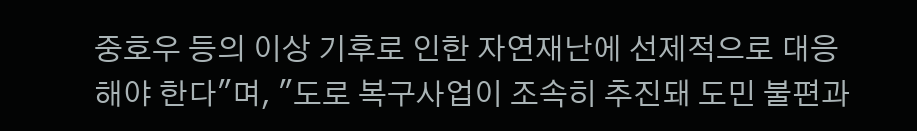중호우 등의 이상 기후로 인한 자연재난에 선제적으로 대응해야 한다"며, "도로 복구사업이 조속히 추진돼 도민 불편과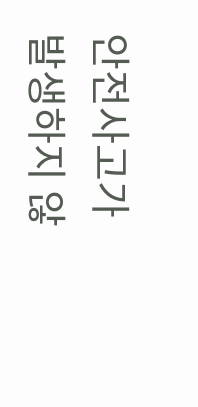안전사고가 발생하지 않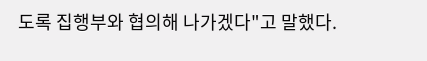도록 집행부와 협의해 나가겠다"고 말했다.